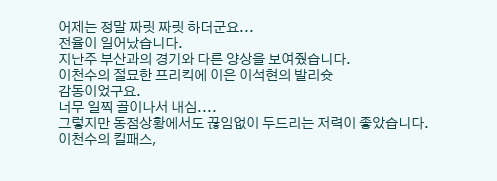어제는 정말 짜릿 짜릿 하더군요...
전율이 일어났습니다.
지난주 부산과의 경기와 다른 양상을 보여줬습니다.
이천수의 절묘한 프리킥에 이은 이석현의 발리슛
감동이었구요.
너무 일찍 골이나서 내심....
그렇지만 동점상황에서도 끊임없이 두드리는 저력이 좋았습니다.
이천수의 킬패스,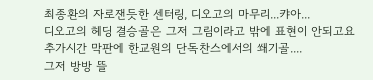최종환의 자로잰듯한 센터링, 디오고의 마무리...캬아...
디오고의 헤딩 결승골은 그저 그림이라고 밖에 표현이 안되고요
추가시간 막판에 한교원의 단독찬스에서의 쐐기골....
그저 방방 뜰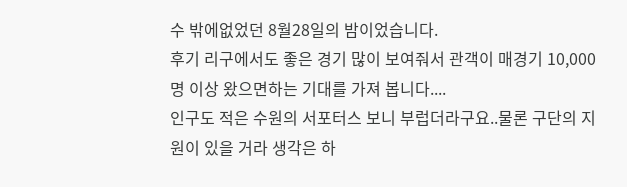수 밖에없었던 8월28일의 밤이었습니다.
후기 리구에서도 좋은 경기 많이 보여줘서 관객이 매경기 10,000명 이상 왔으면하는 기대를 가져 봅니다....
인구도 적은 수원의 서포터스 보니 부럽더라구요..물론 구단의 지원이 있을 거라 생각은 하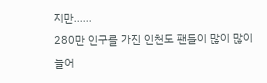지만......
280만 인구를 가진 인천도 팬들이 많이 많이 늘어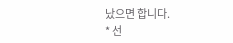났으면 합니다.
* 선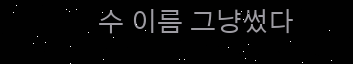수 이름 그냥썼다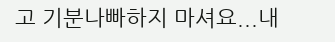고 기분나빠하지 마셔요...내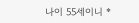나이 55세이니 *